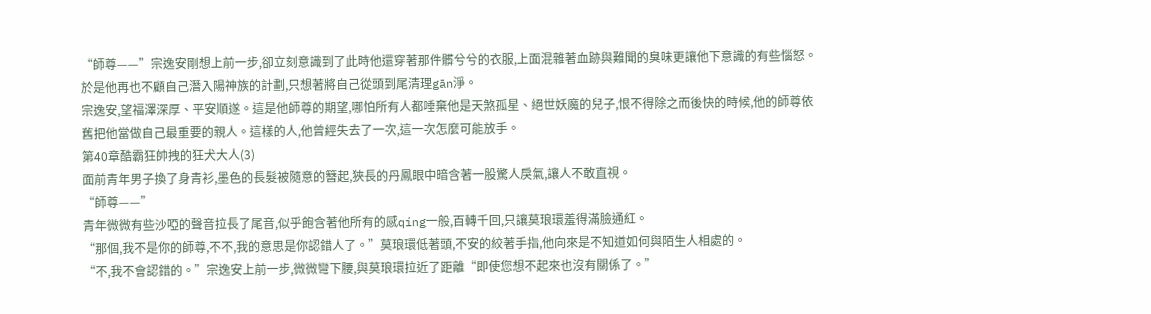“師尊——”宗逸安剛想上前一步,卻立刻意識到了此時他還穿著那件髒兮兮的衣服,上面混雜著血跡與難聞的臭味更讓他下意識的有些惱怒。於是他再也不顧自己潛入陽神族的計劃,只想著將自己從頭到尾清理gān淨。
宗逸安,望福澤深厚、平安順遂。這是他師尊的期望,哪怕所有人都唾棄他是天煞孤星、絕世妖魔的兒子,恨不得除之而後快的時候,他的師尊依舊把他當做自己最重要的親人。這樣的人,他曾經失去了一次,這一次怎麼可能放手。
第40章酷霸狂帥拽的狂犬大人(3)
面前青年男子換了身青衫,墨色的長髮被隨意的簪起,狹長的丹鳳眼中暗含著一股驚人戾氣,讓人不敢直視。
“師尊——”
青年微微有些沙啞的聲音拉長了尾音,似乎飽含著他所有的感qíng一般,百轉千回,只讓莫琅環羞得滿臉通紅。
“那個,我不是你的師尊,不不,我的意思是你認錯人了。”莫琅環低著頭,不安的絞著手指,他向來是不知道如何與陌生人相處的。
“不,我不會認錯的。”宗逸安上前一步,微微彎下腰,與莫琅環拉近了距離“即使您想不起來也沒有關係了。”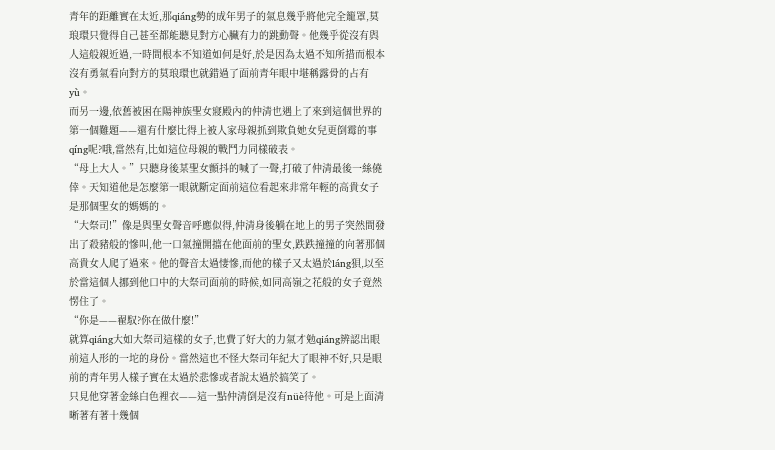青年的距離實在太近,那qiáng勢的成年男子的氣息幾乎將他完全籠罩,莫琅環只覺得自己甚至都能聽見對方心臟有力的跳動聲。他幾乎從沒有與人這般親近過,一時間根本不知道如何是好,於是因為太過不知所措而根本沒有勇氣看向對方的莫琅環也就錯過了面前青年眼中堪稱露骨的占有yù。
而另一邊,依舊被困在陽神族聖女寢殿內的仲清也遇上了來到這個世界的第一個難題——還有什麼比得上被人家母親抓到欺負她女兒更倒霉的事qíng呢?哦,當然有,比如這位母親的戰鬥力同樣破表。
“母上大人。”只聽身後某聖女顫抖的喊了一聲,打破了仲清最後一絲僥倖。天知道他是怎麼第一眼就斷定面前這位看起來非常年輕的高貴女子是那個聖女的媽媽的。
“大祭司!”像是與聖女聲音呼應似得,仲清身後躺在地上的男子突然間發出了殺豬般的慘叫,他一口氣撞開擋在他面前的聖女,跌跌撞撞的向著那個高貴女人爬了過來。他的聲音太過悽慘,而他的樣子又太過於láng狽,以至於當這個人挪到他口中的大祭司面前的時候,如同高嶺之花般的女子竟然愣住了。
“你是——翟馭?你在做什麼!”
就算qiáng大如大祭司這樣的女子,也費了好大的力氣才勉qiáng辨認出眼前這人形的一坨的身份。當然這也不怪大祭司年紀大了眼神不好,只是眼前的青年男人樣子實在太過於悲慘或者說太過於搞笑了。
只見他穿著金絲白色裡衣——這一點仲清倒是沒有nüè待他。可是上面清晰著有著十幾個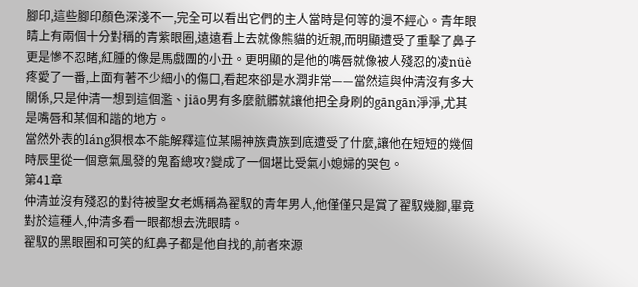腳印,這些腳印顏色深淺不一,完全可以看出它們的主人當時是何等的漫不經心。青年眼睛上有兩個十分對稱的青紫眼圈,遠遠看上去就像熊貓的近親,而明顯遭受了重擊了鼻子更是慘不忍睹,紅腫的像是馬戲團的小丑。更明顯的是他的嘴唇就像被人殘忍的凌nüè疼愛了一番,上面有著不少細小的傷口,看起來卻是水潤非常——當然這與仲清沒有多大關係,只是仲清一想到這個濫、jiāo男有多麼骯髒就讓他把全身刷的gāngān淨淨,尤其是嘴唇和某個和諧的地方。
當然外表的láng狽根本不能解釋這位某陽神族貴族到底遭受了什麼,讓他在短短的幾個時辰里從一個意氣風發的鬼畜總攻?變成了一個堪比受氣小媳婦的哭包。
第41章
仲清並沒有殘忍的對待被聖女老媽稱為翟馭的青年男人,他僅僅只是賞了翟馭幾腳,畢竟對於這種人,仲清多看一眼都想去洗眼睛。
翟馭的黑眼圈和可笑的紅鼻子都是他自找的,前者來源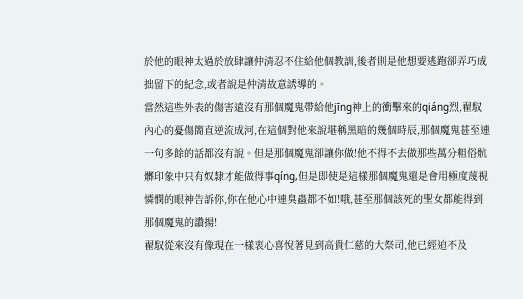於他的眼神太過於放肆讓仲清忍不住給他個教訓,後者則是他想要逃跑卻弄巧成拙留下的紀念,或者說是仲清故意誘導的。
當然這些外表的傷害遠沒有那個魔鬼帶給他jīng神上的衝擊來的qiáng烈,翟馭內心的憂傷簡直逆流成河,在這個對他來說堪稱黑暗的幾個時辰,那個魔鬼甚至連一句多餘的話都沒有說。但是那個魔鬼卻讓你做!他不得不去做那些萬分粗俗骯髒印象中只有奴隸才能做得事qíng,但是即使是這樣那個魔鬼還是會用極度蔑視憐憫的眼神告訴你,你在他心中連臭蟲都不如!哦,甚至那個該死的聖女都能得到那個魔鬼的讚揚!
翟馭從來沒有像現在一樣衷心喜悅著見到高貴仁慈的大祭司,他已經迫不及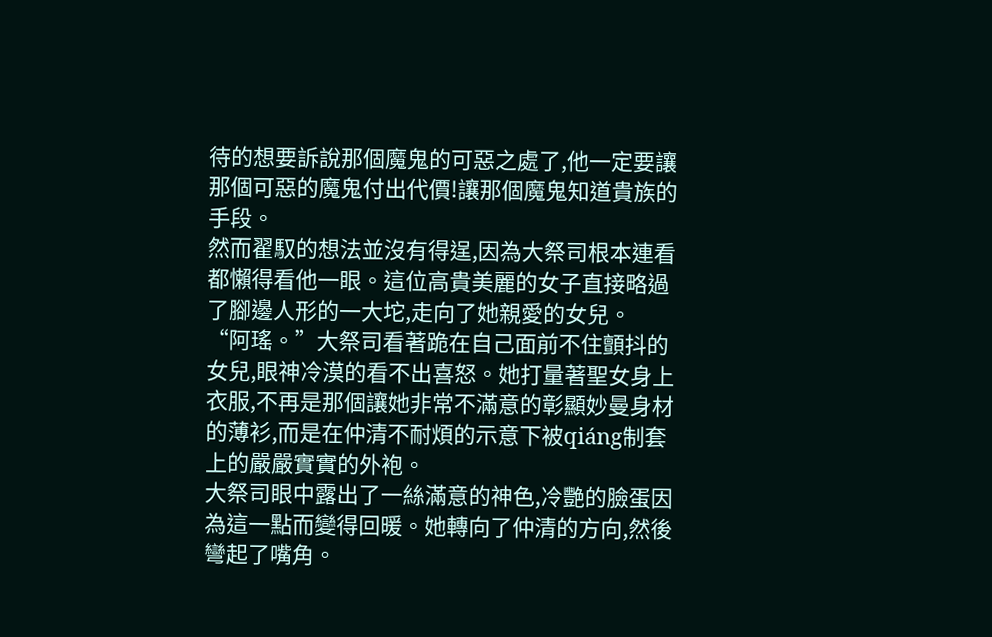待的想要訴說那個魔鬼的可惡之處了,他一定要讓那個可惡的魔鬼付出代價!讓那個魔鬼知道貴族的手段。
然而翟馭的想法並沒有得逞,因為大祭司根本連看都懶得看他一眼。這位高貴美麗的女子直接略過了腳邊人形的一大坨,走向了她親愛的女兒。
“阿瑤。”大祭司看著跪在自己面前不住顫抖的女兒,眼神冷漠的看不出喜怒。她打量著聖女身上衣服,不再是那個讓她非常不滿意的彰顯妙曼身材的薄衫,而是在仲清不耐煩的示意下被qiáng制套上的嚴嚴實實的外袍。
大祭司眼中露出了一絲滿意的神色,冷艷的臉蛋因為這一點而變得回暖。她轉向了仲清的方向,然後彎起了嘴角。